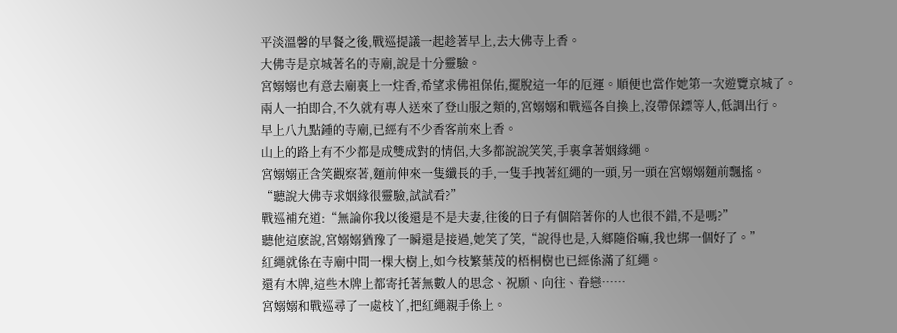平淡溫馨的早餐之後,戰巡提議一起趁著早上,去大佛寺上香。
大佛寺是京城著名的寺廟,說是十分靈驗。
宮嫋嫋也有意去廟裏上一炷香,希望求佛祖保佑,擺脫這一年的厄運。順便也當作她第一次遊覽京城了。
兩人一拍即合,不久就有專人送來了登山服之類的,宮嫋嫋和戰巡各自換上,沒帶保鏢等人,低調出行。
早上八九點鍾的寺廟,已經有不少香客前來上香。
山上的路上有不少都是成雙成對的情侶,大多都說說笑笑,手裏拿著姻緣繩。
宮嫋嫋正含笑觀察著,麵前伸來一隻纖長的手,一隻手拽著紅繩的一頭,另一頭在宮嫋嫋麵前飄搖。
“聽說大佛寺求姻緣很靈驗,試試看?”
戰巡補充道:“無論你我以後還是不是夫妻,往後的日子有個陪著你的人也很不錯,不是嗎?”
聽他這麽說,宮嫋嫋猶豫了一瞬還是接過,她笑了笑,“說得也是,入鄉隨俗嘛,我也綁一個好了。”
紅繩就係在寺廟中間一棵大樹上,如今枝繁葉茂的梧桐樹也已經係滿了紅繩。
還有木牌,這些木牌上都寄托著無數人的思念、祝願、向往、眷戀……
宮嫋嫋和戰巡尋了一處枝丫,把紅繩親手係上。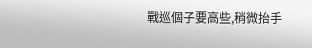戰巡個子要高些,稍微抬手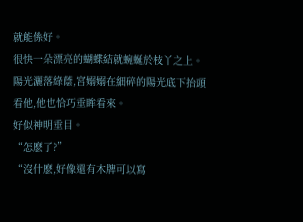就能係好。
很快一朵漂亮的蝴蝶結就蜿蜒於枝丫之上。
陽光灑落綠蔭,宮嫋嫋在細碎的陽光底下抬頭看他,他也恰巧垂眸看來。
好似神明垂目。
“怎麽了?”
“沒什麽,好像還有木牌可以寫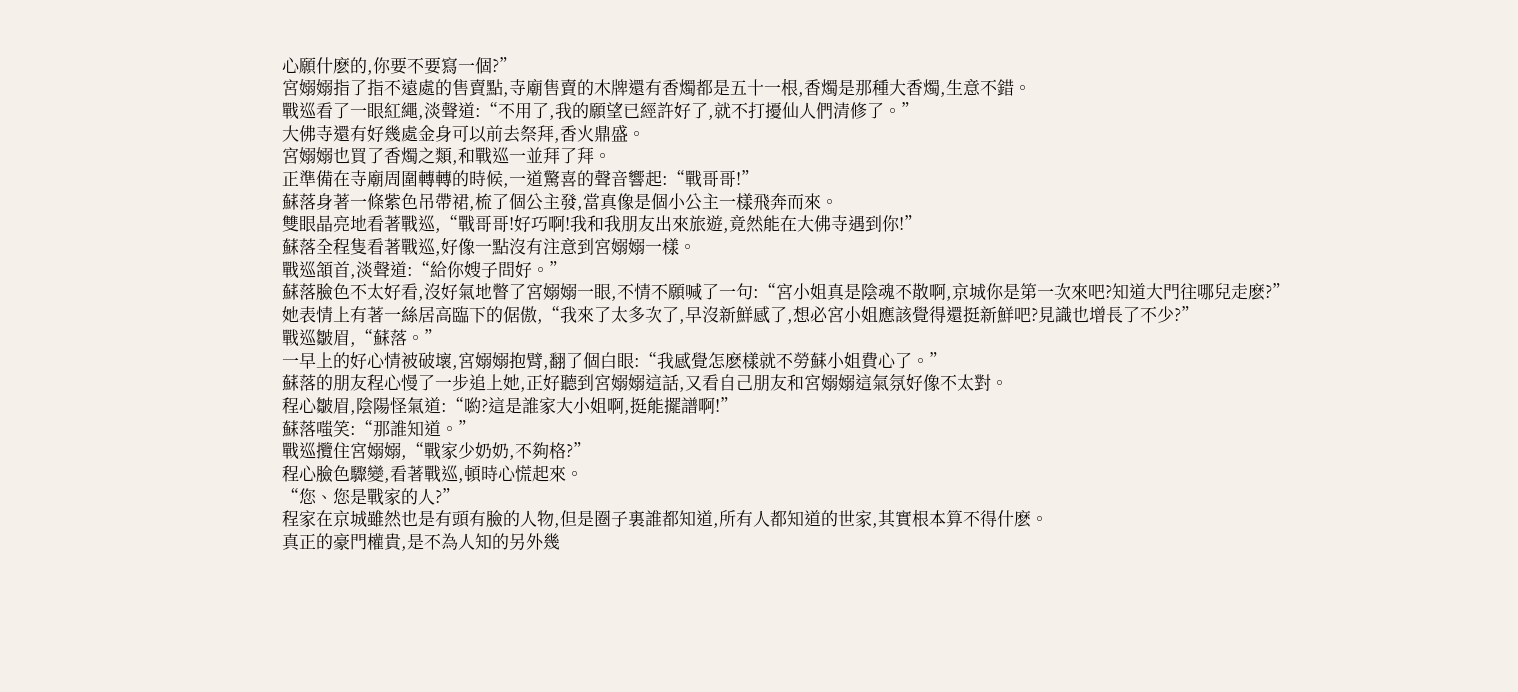心願什麽的,你要不要寫一個?”
宮嫋嫋指了指不遠處的售賣點,寺廟售賣的木牌還有香燭都是五十一根,香燭是那種大香燭,生意不錯。
戰巡看了一眼紅繩,淡聲道:“不用了,我的願望已經許好了,就不打擾仙人們清修了。”
大佛寺還有好幾處金身可以前去祭拜,香火鼎盛。
宮嫋嫋也買了香燭之類,和戰巡一並拜了拜。
正準備在寺廟周圍轉轉的時候,一道驚喜的聲音響起:“戰哥哥!”
蘇落身著一條紫色吊帶裙,梳了個公主發,當真像是個小公主一樣飛奔而來。
雙眼晶亮地看著戰巡,“戰哥哥!好巧啊!我和我朋友出來旅遊,竟然能在大佛寺遇到你!”
蘇落全程隻看著戰巡,好像一點沒有注意到宮嫋嫋一樣。
戰巡頷首,淡聲道:“給你嫂子問好。”
蘇落臉色不太好看,沒好氣地瞥了宮嫋嫋一眼,不情不願喊了一句:“宮小姐真是陰魂不散啊,京城你是第一次來吧?知道大門往哪兒走麽?”
她表情上有著一絲居高臨下的倨傲,“我來了太多次了,早沒新鮮感了,想必宮小姐應該覺得還挺新鮮吧?見識也增長了不少?”
戰巡皺眉,“蘇落。”
一早上的好心情被破壞,宮嫋嫋抱臂,翻了個白眼:“我感覺怎麽樣就不勞蘇小姐費心了。”
蘇落的朋友程心慢了一步追上她,正好聽到宮嫋嫋這話,又看自己朋友和宮嫋嫋這氣氛好像不太對。
程心皺眉,陰陽怪氣道:“喲?這是誰家大小姐啊,挺能擺譜啊!”
蘇落嗤笑:“那誰知道。”
戰巡攬住宮嫋嫋,“戰家少奶奶,不夠格?”
程心臉色驟變,看著戰巡,頓時心慌起來。
“您、您是戰家的人?”
程家在京城雖然也是有頭有臉的人物,但是圈子裏誰都知道,所有人都知道的世家,其實根本算不得什麽。
真正的豪門權貴,是不為人知的另外幾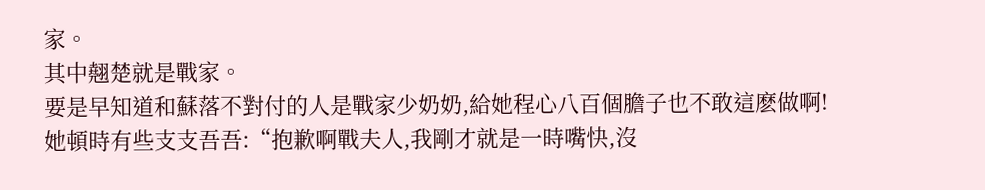家。
其中翹楚就是戰家。
要是早知道和蘇落不對付的人是戰家少奶奶,給她程心八百個膽子也不敢這麽做啊!
她頓時有些支支吾吾:“抱歉啊戰夫人,我剛才就是一時嘴快,沒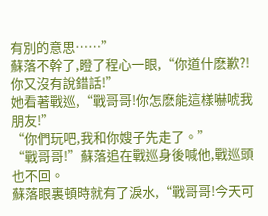有別的意思……”
蘇落不幹了,瞪了程心一眼,“你道什麽歉?!你又沒有說錯話!”
她看著戰巡,“戰哥哥!你怎麽能這樣嚇唬我朋友!”
“你們玩吧,我和你嫂子先走了。”
“戰哥哥!”蘇落追在戰巡身後喊他,戰巡頭也不回。
蘇落眼裏頓時就有了淚水,“戰哥哥!今天可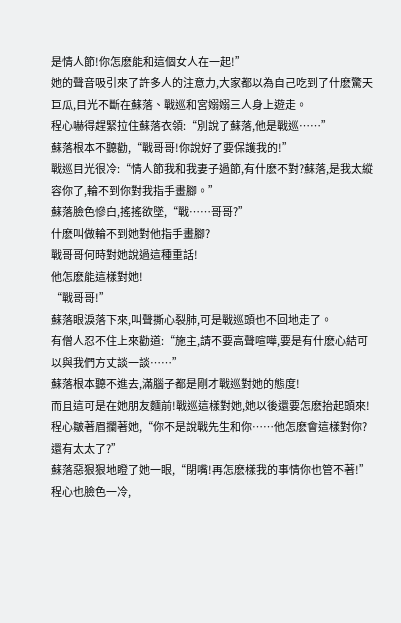是情人節!你怎麽能和這個女人在一起!”
她的聲音吸引來了許多人的注意力,大家都以為自己吃到了什麽驚天巨瓜,目光不斷在蘇落、戰巡和宮嫋嫋三人身上遊走。
程心嚇得趕緊拉住蘇落衣領:“別說了蘇落,他是戰巡……”
蘇落根本不聽勸,“戰哥哥!你說好了要保護我的!”
戰巡目光很冷:“情人節我和我妻子過節,有什麽不對?蘇落,是我太縱容你了,輪不到你對我指手畫腳。”
蘇落臉色慘白,搖搖欲墜,“戰……哥哥?”
什麽叫做輪不到她對他指手畫腳?
戰哥哥何時對她說過這種重話!
他怎麽能這樣對她!
“戰哥哥!”
蘇落眼淚落下來,叫聲撕心裂肺,可是戰巡頭也不回地走了。
有僧人忍不住上來勸道:“施主,請不要高聲喧嘩,要是有什麽心結可以與我們方丈談一談……”
蘇落根本聽不進去,滿腦子都是剛才戰巡對她的態度!
而且這可是在她朋友麵前!戰巡這樣對她,她以後還要怎麽抬起頭來!
程心皺著眉攔著她,“你不是說戰先生和你……他怎麽會這樣對你?還有太太了?”
蘇落惡狠狠地瞪了她一眼,“閉嘴!再怎麽樣我的事情你也管不著!”
程心也臉色一冷,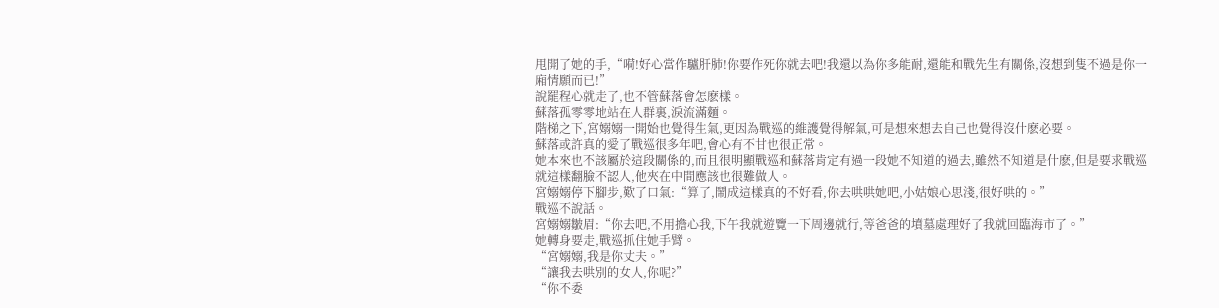甩開了她的手,“嗬!好心當作驢肝肺!你要作死你就去吧!我還以為你多能耐,還能和戰先生有關係,沒想到隻不過是你一廂情願而已!”
說罷程心就走了,也不管蘇落會怎麽樣。
蘇落孤零零地站在人群裏,淚流滿麵。
階梯之下,宮嫋嫋一開始也覺得生氣,更因為戰巡的維護覺得解氣,可是想來想去自己也覺得沒什麽必要。
蘇落或許真的愛了戰巡很多年吧,會心有不甘也很正常。
她本來也不該屬於這段關係的,而且很明顯戰巡和蘇落肯定有過一段她不知道的過去,雖然不知道是什麽,但是要求戰巡就這樣翻臉不認人,他夾在中間應該也很難做人。
宮嫋嫋停下腳步,歎了口氣:“算了,鬧成這樣真的不好看,你去哄哄她吧,小姑娘心思淺,很好哄的。”
戰巡不說話。
宮嫋嫋皺眉:“你去吧,不用擔心我,下午我就遊覽一下周邊就行,等爸爸的墳墓處理好了我就回臨海市了。”
她轉身要走,戰巡抓住她手臂。
“宮嫋嫋,我是你丈夫。”
“讓我去哄別的女人,你呢?”
“你不委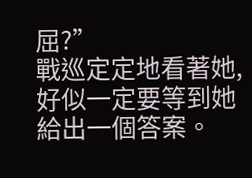屈?”
戰巡定定地看著她,好似一定要等到她給出一個答案。